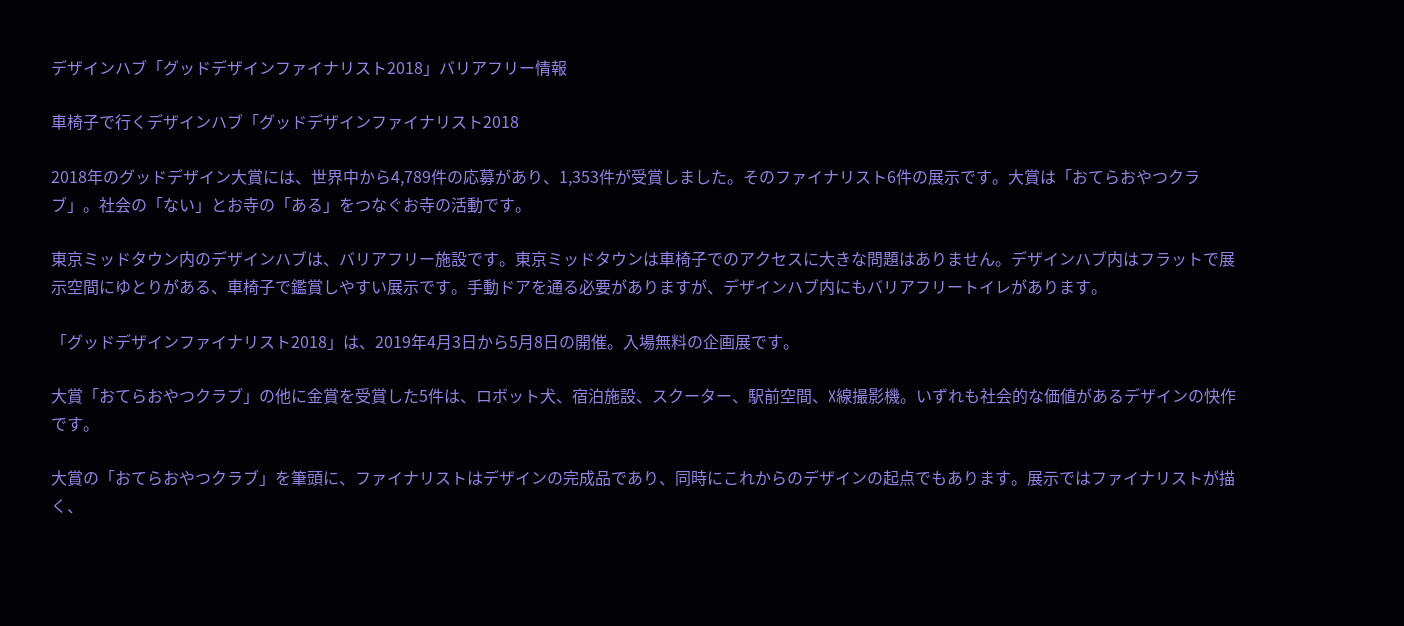デザインハブ「グッドデザインファイナリスト2018」バリアフリー情報

車椅子で行くデザインハブ「グッドデザインファイナリスト2018

2018年のグッドデザイン大賞には、世界中から4,789件の応募があり、1,353件が受賞しました。そのファイナリスト6件の展示です。大賞は「おてらおやつクラブ」。社会の「ない」とお寺の「ある」をつなぐお寺の活動です。

東京ミッドタウン内のデザインハブは、バリアフリー施設です。東京ミッドタウンは車椅子でのアクセスに大きな問題はありません。デザインハブ内はフラットで展示空間にゆとりがある、車椅子で鑑賞しやすい展示です。手動ドアを通る必要がありますが、デザインハブ内にもバリアフリートイレがあります。

「グッドデザインファイナリスト2018」は、2019年4月3日から5月8日の開催。入場無料の企画展です。

大賞「おてらおやつクラブ」の他に金賞を受賞した5件は、ロボット犬、宿泊施設、スクーター、駅前空間、X線撮影機。いずれも社会的な価値があるデザインの快作です。

大賞の「おてらおやつクラブ」を筆頭に、ファイナリストはデザインの完成品であり、同時にこれからのデザインの起点でもあります。展示ではファイナリストが描く、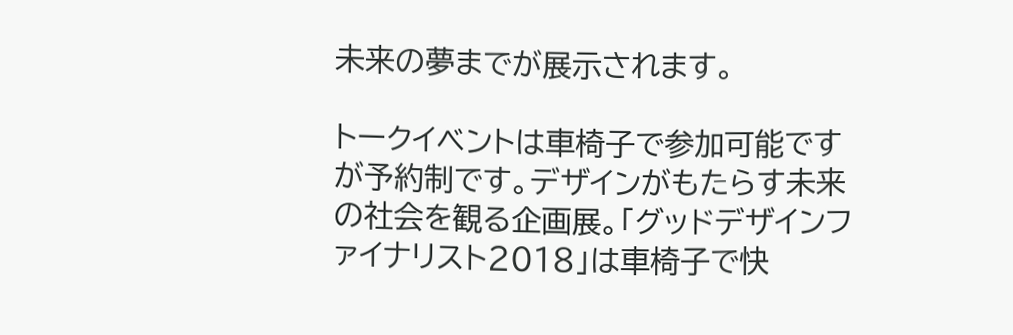未来の夢までが展示されます。

トークイベントは車椅子で参加可能ですが予約制です。デザインがもたらす未来の社会を観る企画展。「グッドデザインファイナリスト2018」は車椅子で快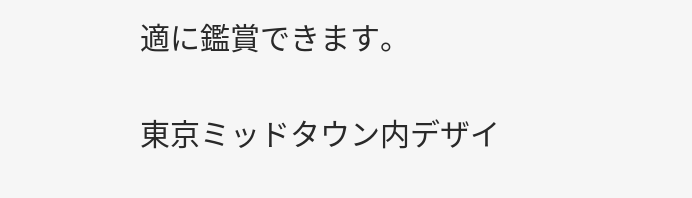適に鑑賞できます。

東京ミッドタウン内デザイ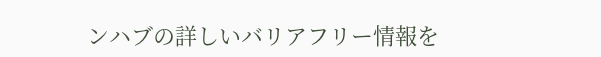ンハブの詳しいバリアフリー情報を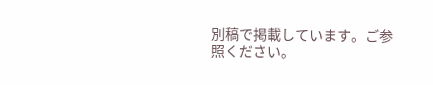別稿で掲載しています。ご参照ください。